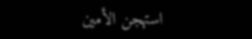استهجن الأمين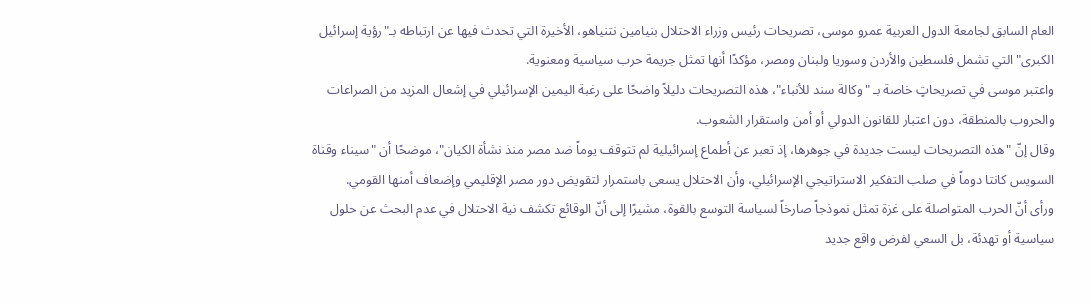العام السابق لجامعة الدول العربية عمرو موسى، تصريحات رئيس وزراء الاحتلال بنيامين نتنياهو، الأخيرة التي تحدث فيها عن ارتباطه بـ"رؤية إسرائيل الكبرى" التي تشمل فلسطين والأردن وسوريا ولبنان ومصر، مؤكدًا أنها تمثل جريمة حرب سياسية ومعنوية.
واعتبر موسى في تصريحاتٍ خاصة بـ "وكالة سند للأنباء"، هذه التصريحات دليلاً واضحًا على رغبة اليمين الإسرائيلي في إشعال المزيد من الصراعات والحروب بالمنطقة، دون اعتبار للقانون الدولي أو أمن واستقرار الشعوب.
وقال إنّ "هذه التصريحات ليست جديدة في جوهرها، إذ تعبر عن أطماع إسرائيلية لم تتوقف يوماً ضد مصر منذ نشأة الكيان"، موضحًا أن "سيناء وقناة السويس كانتا دوماً في صلب التفكير الاستراتيجي الإسرائيلي، وأن الاحتلال يسعى باستمرار لتقويض دور مصر الإقليمي وإضعاف أمنها القومي.
ورأى أنّ الحرب المتواصلة على غزة تمثل نموذجاً صارخاً لسياسة التوسع بالقوة، مشيرًا إلى أنّ الوقائع تكشف نية الاحتلال في عدم البحث عن حلول سياسية أو تهدئة، بل السعي لفرض واقع جديد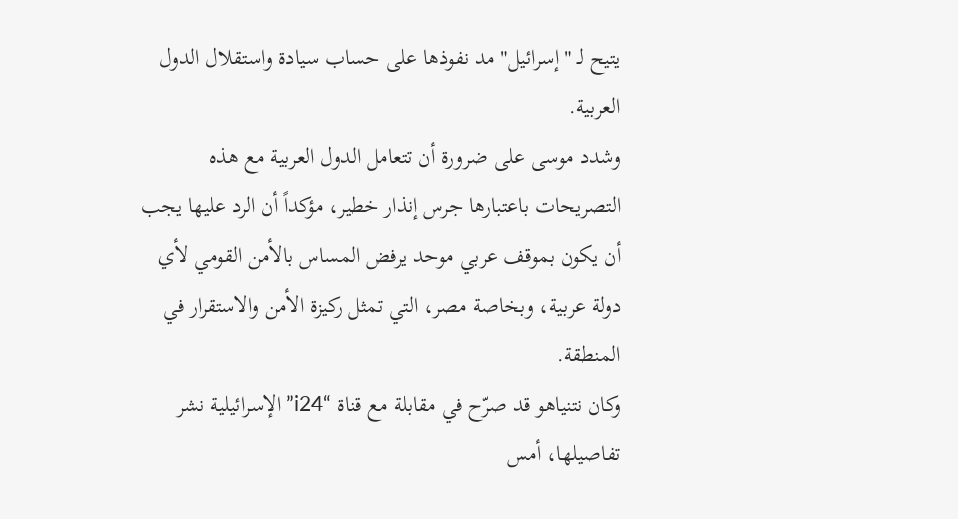يتيح لـ "إسرائيل" مد نفوذها على حساب سيادة واستقلال الدول العربية.
وشدد موسى على ضرورة أن تتعامل الدول العربية مع هذه التصريحات باعتبارها جرس إنذار خطير، مؤكداً أن الرد عليها يجب أن يكون بموقف عربي موحد يرفض المساس بالأمن القومي لأي دولة عربية، وبخاصة مصر، التي تمثل ركيزة الأمن والاستقرار في المنطقة.
وكان نتنياهو قد صرّح في مقابلة مع قناة “i24” الإسرائيلية نشر تفاصيلها، أمس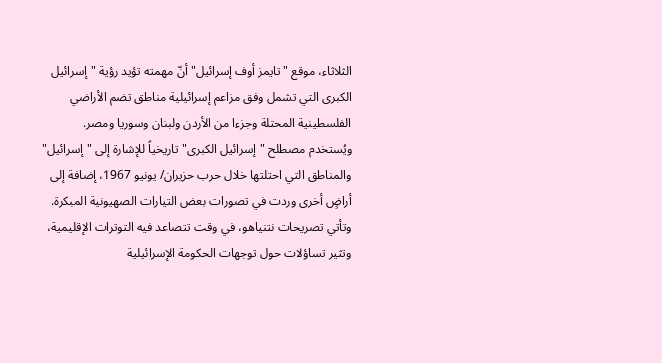الثلاثاء، موقع "تايمز أوف إسرائيل" أنّ مهمته تؤيد رؤية "إسرائيل الكبرى التي تشمل وفق مزاعم إسرائيلية مناطق تضم الأراضي الفلسطينية المحتلة وجزءا من الأردن ولبنان وسوريا ومصر.
ويُستخدم مصطلح "إسرائيل الكبرى" تاريخياً للإشارة إلى "إسرائيل" والمناطق التي احتلتها خلال حرب حزيران/ يونيو 1967، إضافة إلى أراضٍ أخرى وردت في تصورات بعض التيارات الصهيونية المبكرة.
وتأتي تصريحات نتنياهو، في وقت تتصاعد فيه التوترات الإقليمية، وتثير تساؤلات حول توجهات الحكومة الإسرائيلية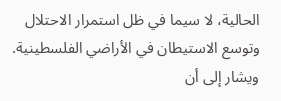الحالية، لا سيما في ظل استمرار الاحتلال وتوسع الاستيطان في الأراضي الفلسطينية.
ويشار إلى أن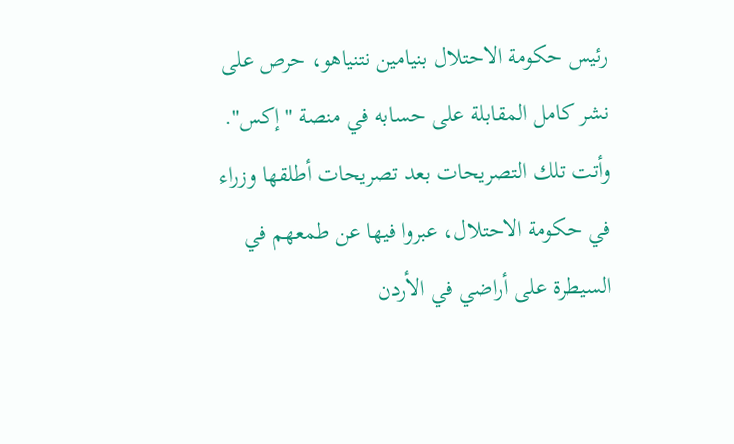رئيس حكومة الاحتلال بنيامين نتنياهو، حرص على نشر كامل المقابلة على حسابه في منصة "إكس".
وأتت تلك التصريحات بعد تصريحات أطلقها وزراء في حكومة الاحتلال، عبروا فيها عن طمعهم في السيطرة على أراضي في الأردن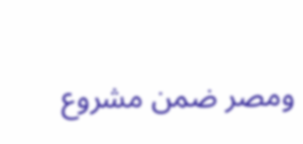ومصر ضمن مشروع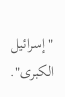"إسرائيل الكبرى".